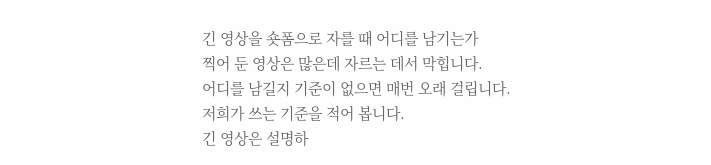긴 영상을 숏폼으로 자를 때 어디를 남기는가
찍어 둔 영상은 많은데 자르는 데서 막힙니다.
어디를 남길지 기준이 없으면 매번 오래 걸립니다.
저희가 쓰는 기준을 적어 봅니다.
긴 영상은 설명하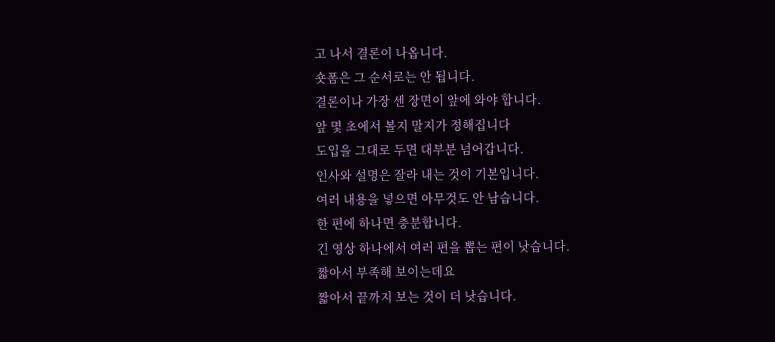고 나서 결론이 나옵니다.
숏폼은 그 순서로는 안 됩니다.
결론이나 가장 센 장면이 앞에 와야 합니다.
앞 몇 초에서 볼지 말지가 정해집니다
도입을 그대로 두면 대부분 넘어갑니다.
인사와 설명은 잘라 내는 것이 기본입니다.
여러 내용을 넣으면 아무것도 안 남습니다.
한 편에 하나면 충분합니다.
긴 영상 하나에서 여러 편을 뽑는 편이 낫습니다.
짧아서 부족해 보이는데요
짧아서 끝까지 보는 것이 더 낫습니다.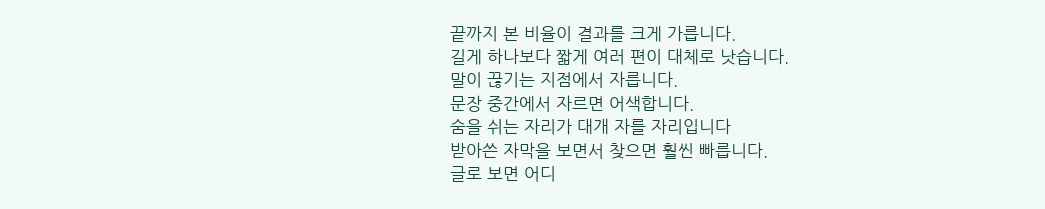끝까지 본 비율이 결과를 크게 가릅니다.
길게 하나보다 짧게 여러 편이 대체로 낫습니다.
말이 끊기는 지점에서 자릅니다.
문장 중간에서 자르면 어색합니다.
숨을 쉬는 자리가 대개 자를 자리입니다
받아쓴 자막을 보면서 찾으면 훨씬 빠릅니다.
글로 보면 어디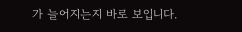가 늘어지는지 바로 보입니다.